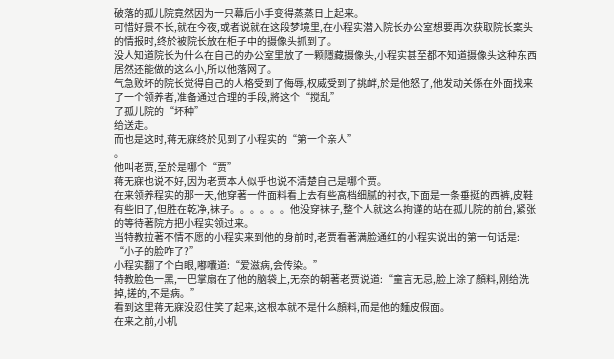破落的孤儿院竟然因为一只幕后小手变得蒸蒸日上起来。
可惜好景不长,就在今夜,或者说就在这段梦境里,在小程实潜入院长办公室想要再次获取院长案头的情报时,终於被院长放在柜子中的摄像头抓到了。
没人知道院长为什么在自己的办公室里放了一颗隱藏摄像头,小程实甚至都不知道摄像头这种东西居然还能做的这么小,所以他落网了。
气急败坏的院长觉得自己的人格受到了侮辱,权威受到了挑衅,於是他怒了,他发动关係在外面找来了一个领养者,准备通过合理的手段,將这个“搅乱”
了孤儿院的“坏种”
给送走。
而也是这时,蒋无寐终於见到了小程实的“第一个亲人”
。
他叫老贾,至於是哪个“贾”
蒋无寐也说不好,因为老贾本人似乎也说不清楚自己是哪个贾。
在来领养程实的那一天,他穿著一件面料看上去有些高档细腻的衬衣,下面是一条垂挺的西裤,皮鞋有些旧了,但胜在乾净,袜子。。。。。。他没穿袜子,整个人就这么拘谨的站在孤儿院的前台,紧张的等待著院方把小程实领过来。
当特教拉著不情不愿的小程实来到他的身前时,老贾看著满脸通红的小程实说出的第一句话是:
“小子的脸咋了?”
小程实翻了个白眼,嘟囔道:“爱滋病,会传染。”
特教脸色一黑,一巴掌扇在了他的脑袋上,无奈的朝著老贾说道:“童言无忌,脸上涂了顏料,刚给洗掉,搓的,不是病。”
看到这里蒋无寐没忍住笑了起来,这根本就不是什么顏料,而是他的麵皮假面。
在来之前,小机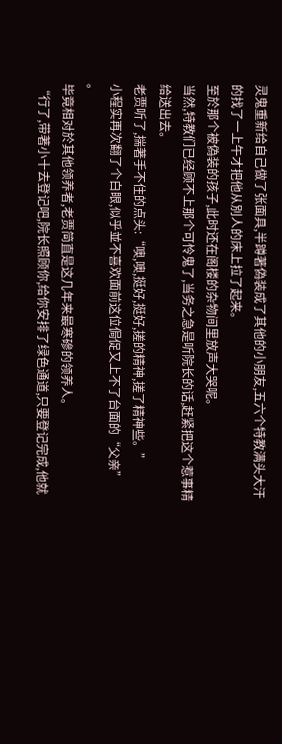灵鬼重新给自己做了张面具,半蹲著偽装成了其他的小朋友,五六个特教满头大汗的找了一上午才把他从別人的床上拉了起来。
至於那个被偽装的孩子,此时还在阁楼的杂物间里放声大哭呢。
当然,特教们已经顾不上那个可怜鬼了,当务之急是听院长的话,赶紧把这个惹事精给送出去。
老贾听了,揣著手不住的点头:“噢,噢,挺好,挺好,搓的精神,搓了精神些。”
小程实再次翻了个白眼,似乎並不喜欢面前这位侷促又上不了台面的“父亲”
。
毕竟相对於其他领养者,老贾简直是这几年来最寒磣的领养人。
“行了,带著小十去登记吧,院长照顾你,给你安排了绿色通道,只要登记完成,他就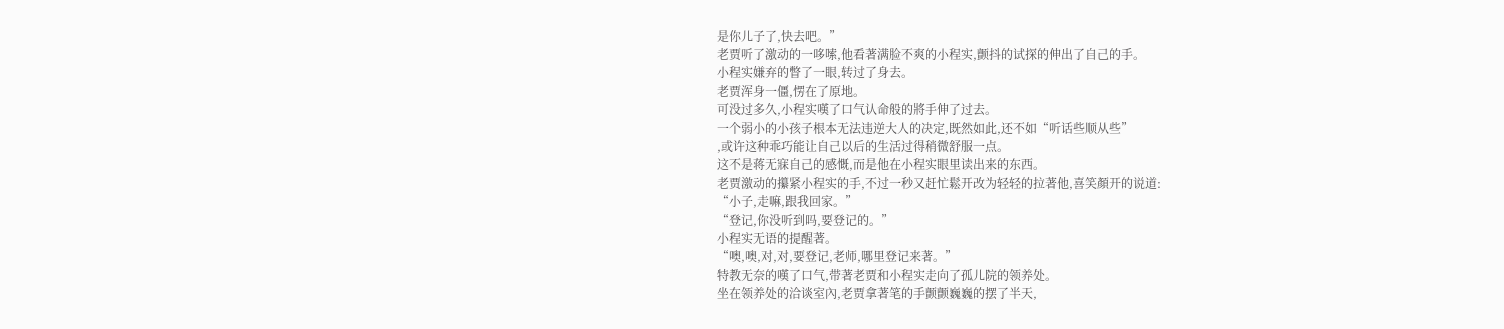是你儿子了,快去吧。”
老贾听了激动的一哆嗦,他看著满脸不爽的小程实,颤抖的试探的伸出了自己的手。
小程实嫌弃的瞥了一眼,转过了身去。
老贾浑身一僵,愣在了原地。
可没过多久,小程实嘆了口气认命般的將手伸了过去。
一个弱小的小孩子根本无法违逆大人的决定,既然如此,还不如“听话些顺从些”
,或许这种乖巧能让自己以后的生活过得稍微舒服一点。
这不是蒋无寐自己的感慨,而是他在小程实眼里读出来的东西。
老贾激动的攥紧小程实的手,不过一秒又赶忙鬆开改为轻轻的拉著他,喜笑顏开的说道:
“小子,走嘛,跟我回家。”
“登记,你没听到吗,要登记的。”
小程实无语的提醒著。
“噢,噢,对,对,要登记,老师,哪里登记来著。”
特教无奈的嘆了口气,带著老贾和小程实走向了孤儿院的领养处。
坐在领养处的洽谈室內,老贾拿著笔的手颤颤巍巍的摆了半天,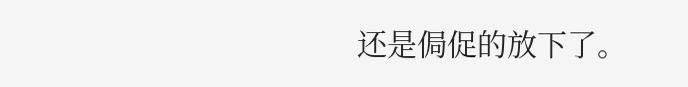还是侷促的放下了。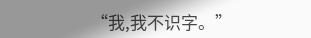“我,我不识字。”